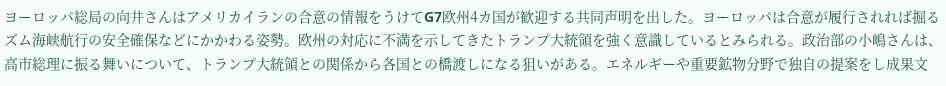ヨーロッパ総局の向井さんはアメリカイランの合意の情報をうけてG7欧州4カ国が歓迎する共同声明を出した。ヨーロッパは合意が履行されれば掘るズム海峡航行の安全確保などにかかわる姿勢。欧州の対応に不満を示してきたトランプ大統領を強く意識しているとみられる。政治部の小嶋さんは、高市総理に振る舞いについて、トランプ大統領との関係から各国との橋渡しになる狙いがある。エネルギーや重要鉱物分野で独自の提案をし成果文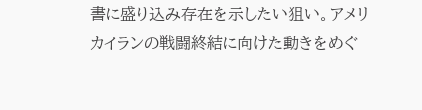書に盛り込み存在を示したい狙い。アメリカイランの戦闘終結に向けた動きをめぐ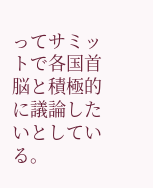ってサミットで各国首脳と積極的に議論したいとしている。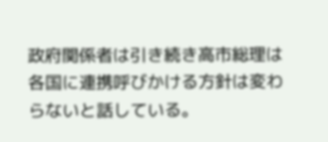政府関係者は引き続き高市総理は各国に連携呼びかける方針は変わらないと話している。